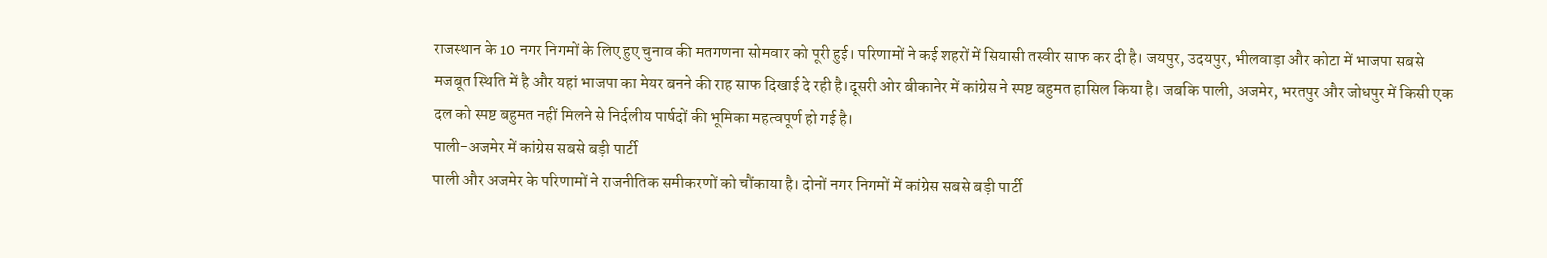राजस्थान के 10 नगर निगमों के लिए हुए चुनाव की मतगणना सोमवार को पूरी हुई। परिणामों ने कई शहरों में सियासी तस्वीर साफ कर दी है। जयपुर, उदयपुर, भीलवाड़ा और कोटा में भाजपा सबसे मजबूत स्थिति में है और यहां भाजपा का मेयर बनने की राह साफ दिखाई दे रही है।दूसरी ओर बीकानेर में कांग्रेस ने स्पष्ट बहुमत हासिल किया है। जबकि पाली, अजमेर, भरतपुर और जोधपुर में किसी एक दल को स्पष्ट बहुमत नहीं मिलने से निर्दलीय पार्षदों की भूमिका महत्वपूर्ण हो गई है।
पाली-अजमेर में कांग्रेस सबसे बड़ी पार्टी
पाली और अजमेर के परिणामों ने राजनीतिक समीकरणों को चौंकाया है। दोनों नगर निगमों में कांग्रेस सबसे बड़ी पार्टी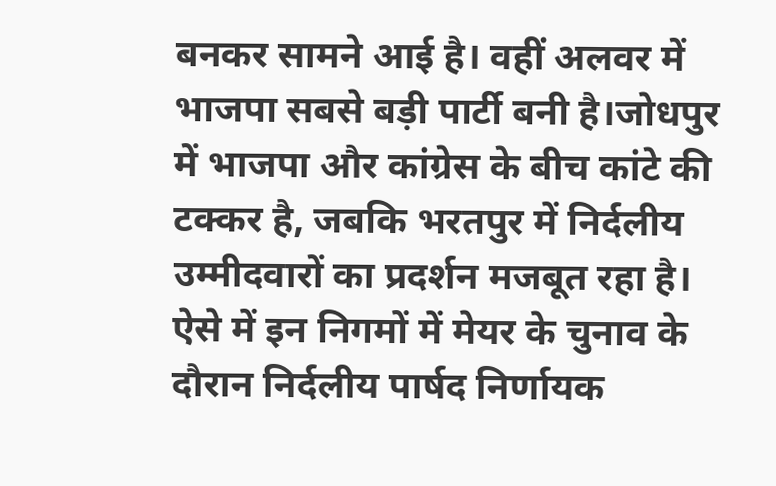बनकर सामने आई है। वहीं अलवर में भाजपा सबसे बड़ी पार्टी बनी है।जोधपुर में भाजपा और कांग्रेस के बीच कांटे की टक्कर है, जबकि भरतपुर में निर्दलीय उम्मीदवारों का प्रदर्शन मजबूत रहा है। ऐसे में इन निगमों में मेयर के चुनाव के दौरान निर्दलीय पार्षद निर्णायक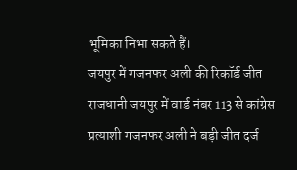भूमिका निभा सकते हैं।
जयपुर में गजनफर अली की रिकॉर्ड जीत
राजधानी जयपुर में वार्ड नंबर 113 से कांग्रेस प्रत्याशी गजनफर अली ने बड़ी जीत दर्ज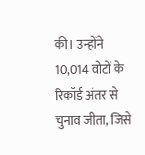की। उन्होंने 10,014 वोटों के रिकॉर्ड अंतर से चुनाव जीता, जिसे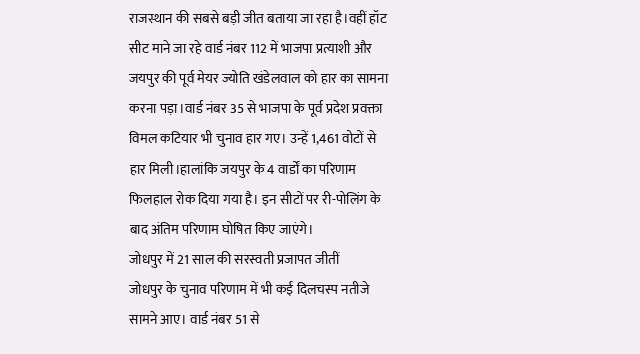राजस्थान की सबसे बड़ी जीत बताया जा रहा है।वहीं हॉट सीट माने जा रहे वार्ड नंबर 112 में भाजपा प्रत्याशी और जयपुर की पूर्व मेयर ज्योति खंडेलवाल को हार का सामना करना पड़ा।वार्ड नंबर 35 से भाजपा के पूर्व प्रदेश प्रवक्ता विमल कटियार भी चुनाव हार गए। उन्हें 1,461 वोटों से हार मिली।हालांकि जयपुर के 4 वार्डों का परिणाम फिलहाल रोक दिया गया है। इन सीटों पर री-पोलिंग के बाद अंतिम परिणाम घोषित किए जाएंगे।
जोधपुर में 21 साल की सरस्वती प्रजापत जीतीं
जोधपुर के चुनाव परिणाम में भी कई दिलचस्प नतीजे सामने आए। वार्ड नंबर 51 से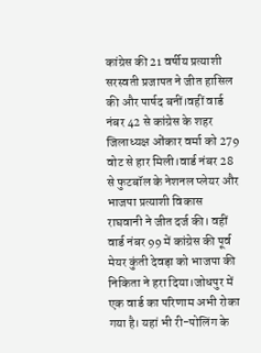कांग्रेस की 21 वर्षीय प्रत्याशी सरस्वती प्रजापत ने जीत हासिल की और पार्षद बनीं।वहीं वार्ड नंबर 42 से कांग्रेस के शहर जिलाध्यक्ष ओंकार वर्मा को 279 वोट से हार मिली।वार्ड नंबर 28 से फुटबॉल के नेशनल प्लेयर और भाजपा प्रत्याशी विकास राघवानी ने जीत दर्ज की। वहीं वार्ड नंबर 99 में कांग्रेस की पूर्व मेयर कुंती देवड़ा को भाजपा की निकिता ने हरा दिया।जोधपुर में एक वार्ड का परिणाम अभी रोका गया है। यहां भी री-पोलिंग के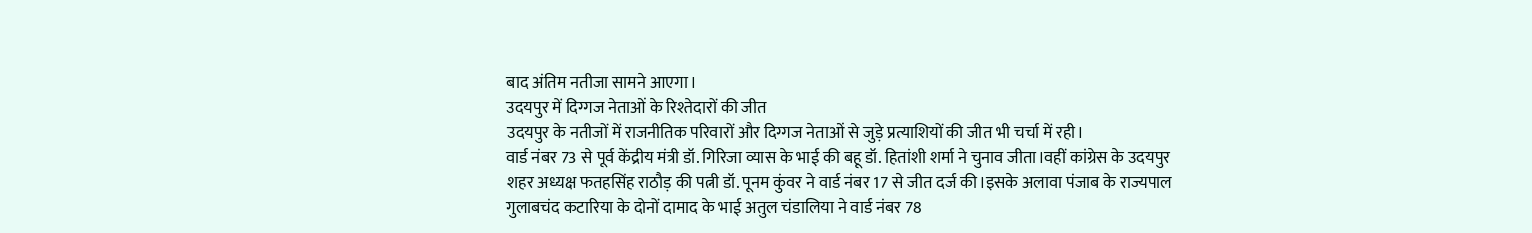बाद अंतिम नतीजा सामने आएगा।
उदयपुर में दिग्गज नेताओं के रिश्तेदारों की जीत
उदयपुर के नतीजों में राजनीतिक परिवारों और दिग्गज नेताओं से जुड़े प्रत्याशियों की जीत भी चर्चा में रही।
वार्ड नंबर 73 से पूर्व केंद्रीय मंत्री डॉ. गिरिजा व्यास के भाई की बहू डॉ. हितांशी शर्मा ने चुनाव जीता।वहीं कांग्रेस के उदयपुर शहर अध्यक्ष फतहसिंह राठौड़ की पत्नी डॉ. पूनम कुंवर ने वार्ड नंबर 17 से जीत दर्ज की।इसके अलावा पंजाब के राज्यपाल गुलाबचंद कटारिया के दोनों दामाद के भाई अतुल चंडालिया ने वार्ड नंबर 78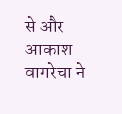से और आकाश वागरेचा ने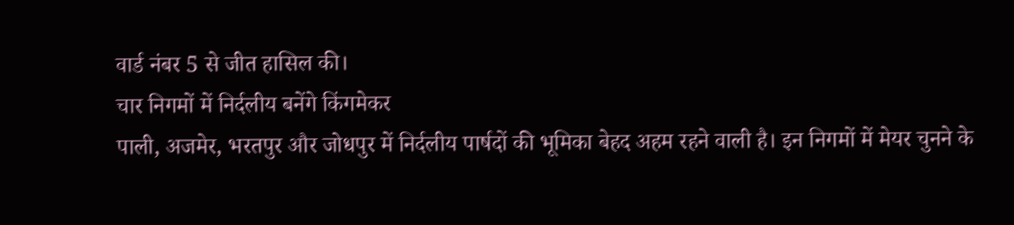वार्ड नंबर 5 से जीत हासिल की।
चार निगमों में निर्दलीय बनेंगे किंगमेकर
पाली, अजमेर, भरतपुर और जोधपुर में निर्दलीय पार्षदों की भूमिका बेहद अहम रहने वाली है। इन निगमों में मेयर चुनने के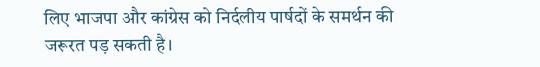लिए भाजपा और कांग्रेस को निर्दलीय पार्षदों के समर्थन की जरूरत पड़ सकती है।